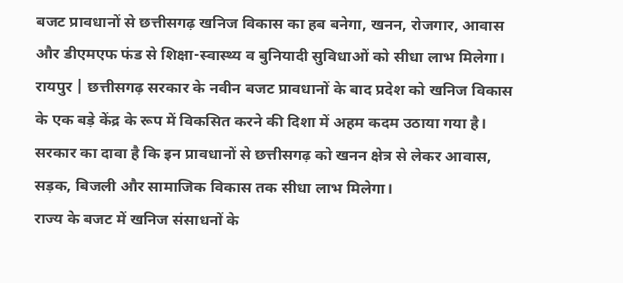बजट प्रावधानों से छत्तीसगढ़ खनिज विकास का हब बनेगा, खनन, रोजगार, आवास और डीएमएफ फंड से शिक्षा-स्वास्थ्य व बुनियादी सुविधाओं को सीधा लाभ मिलेगा।
रायपुर | छत्तीसगढ़ सरकार के नवीन बजट प्रावधानों के बाद प्रदेश को खनिज विकास के एक बड़े केंद्र के रूप में विकसित करने की दिशा में अहम कदम उठाया गया है। सरकार का दावा है कि इन प्रावधानों से छत्तीसगढ़ को खनन क्षेत्र से लेकर आवास, सड़क, बिजली और सामाजिक विकास तक सीधा लाभ मिलेगा।
राज्य के बजट में खनिज संसाधनों के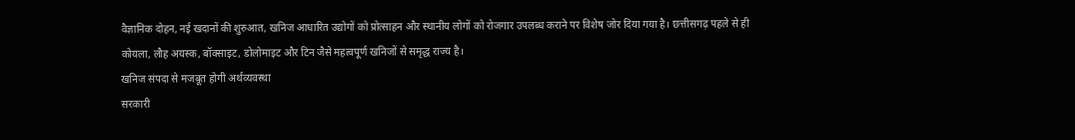वैज्ञानिक दोहन, नई खदानों की शुरुआत, खनिज आधारित उद्योगों को प्रोत्साहन और स्थानीय लोगों को रोजगार उपलब्ध कराने पर विशेष जोर दिया गया है। छत्तीसगढ़ पहले से ही कोयला, लौह अयस्क, बॉक्साइट, डोलोमाइट और टिन जैसे महत्वपूर्ण खनिजों से समृद्ध राज्य है।
खनिज संपदा से मजबूत होगी अर्थव्यवस्था
सरकारी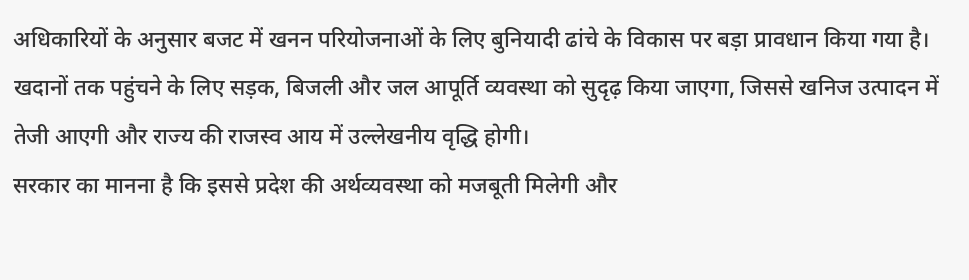अधिकारियों के अनुसार बजट में खनन परियोजनाओं के लिए बुनियादी ढांचे के विकास पर बड़ा प्रावधान किया गया है। खदानों तक पहुंचने के लिए सड़क, बिजली और जल आपूर्ति व्यवस्था को सुदृढ़ किया जाएगा, जिससे खनिज उत्पादन में तेजी आएगी और राज्य की राजस्व आय में उल्लेखनीय वृद्धि होगी।
सरकार का मानना है कि इससे प्रदेश की अर्थव्यवस्था को मजबूती मिलेगी और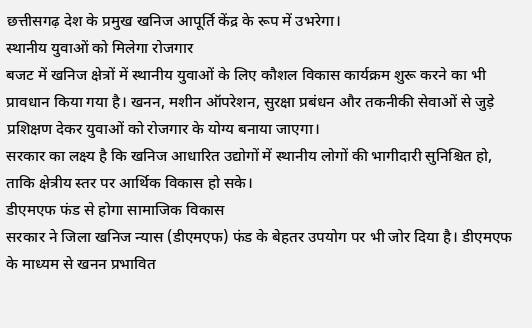छत्तीसगढ़ देश के प्रमुख खनिज आपूर्ति केंद्र के रूप में उभरेगा।
स्थानीय युवाओं को मिलेगा रोजगार
बजट में खनिज क्षेत्रों में स्थानीय युवाओं के लिए कौशल विकास कार्यक्रम शुरू करने का भी प्रावधान किया गया है। खनन, मशीन ऑपरेशन, सुरक्षा प्रबंधन और तकनीकी सेवाओं से जुड़े प्रशिक्षण देकर युवाओं को रोजगार के योग्य बनाया जाएगा।
सरकार का लक्ष्य है कि खनिज आधारित उद्योगों में स्थानीय लोगों की भागीदारी सुनिश्चित हो, ताकि क्षेत्रीय स्तर पर आर्थिक विकास हो सके।
डीएमएफ फंड से होगा सामाजिक विकास
सरकार ने जिला खनिज न्यास (डीएमएफ) फंड के बेहतर उपयोग पर भी जोर दिया है। डीएमएफ के माध्यम से खनन प्रभावित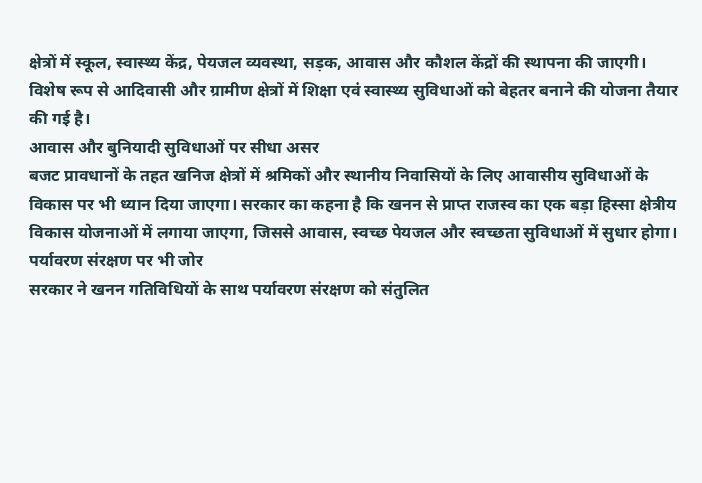क्षेत्रों में स्कूल, स्वास्थ्य केंद्र, पेयजल व्यवस्था, सड़क, आवास और कौशल केंद्रों की स्थापना की जाएगी।
विशेष रूप से आदिवासी और ग्रामीण क्षेत्रों में शिक्षा एवं स्वास्थ्य सुविधाओं को बेहतर बनाने की योजना तैयार की गई है।
आवास और बुनियादी सुविधाओं पर सीधा असर
बजट प्रावधानों के तहत खनिज क्षेत्रों में श्रमिकों और स्थानीय निवासियों के लिए आवासीय सुविधाओं के विकास पर भी ध्यान दिया जाएगा। सरकार का कहना है कि खनन से प्राप्त राजस्व का एक बड़ा हिस्सा क्षेत्रीय विकास योजनाओं में लगाया जाएगा, जिससे आवास, स्वच्छ पेयजल और स्वच्छता सुविधाओं में सुधार होगा।
पर्यावरण संरक्षण पर भी जोर
सरकार ने खनन गतिविधियों के साथ पर्यावरण संरक्षण को संतुलित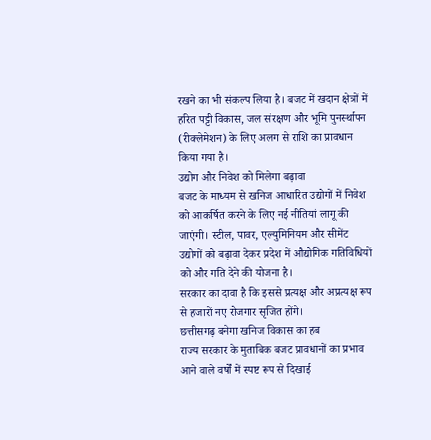रखने का भी संकल्प लिया है। बजट में खदान क्षेत्रों में हरित पट्टी विकास, जल संरक्षण और भूमि पुनर्स्थापन (रीक्लेमेशन) के लिए अलग से राशि का प्रावधान किया गया है।
उद्योग और निवेश को मिलेगा बढ़ावा
बजट के माध्यम से खनिज आधारित उद्योगों में निवेश को आकर्षित करने के लिए नई नीतियां लागू की जाएंगी। स्टील, पावर, एल्युमिनियम और सीमेंट उद्योगों को बढ़ावा देकर प्रदेश में औद्योगिक गतिविधियों को और गति देने की योजना है।
सरकार का दावा है कि इससे प्रत्यक्ष और अप्रत्यक्ष रूप से हजारों नए रोजगार सृजित होंगे।
छत्तीसगढ़ बनेगा खनिज विकास का हब
राज्य सरकार के मुताबिक बजट प्रावधानों का प्रभाव आने वाले वर्षों में स्पष्ट रूप से दिखाई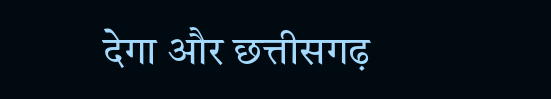देगा और छत्तीसगढ़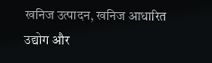खनिज उत्पादन, खनिज आधारित उद्योग और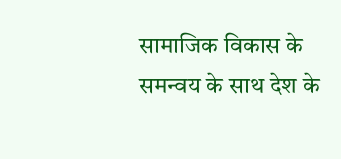सामाजिक विकास के समन्वय के साथ देश के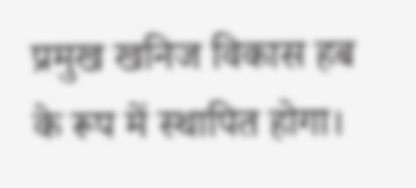प्रमुख खनिज विकास हब के रूप में स्थापित होगा।